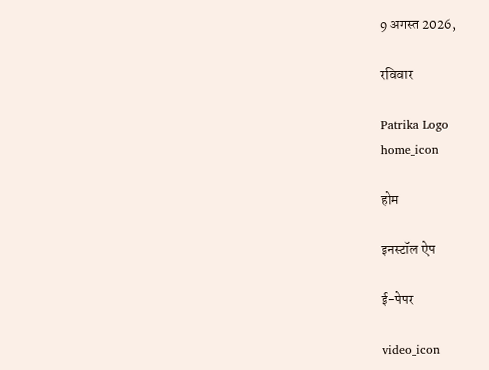9 अगस्त 2026,

रविवार

Patrika Logo
home_icon

होम

इनस्टॉल ऐप

ई-पेपर

video_icon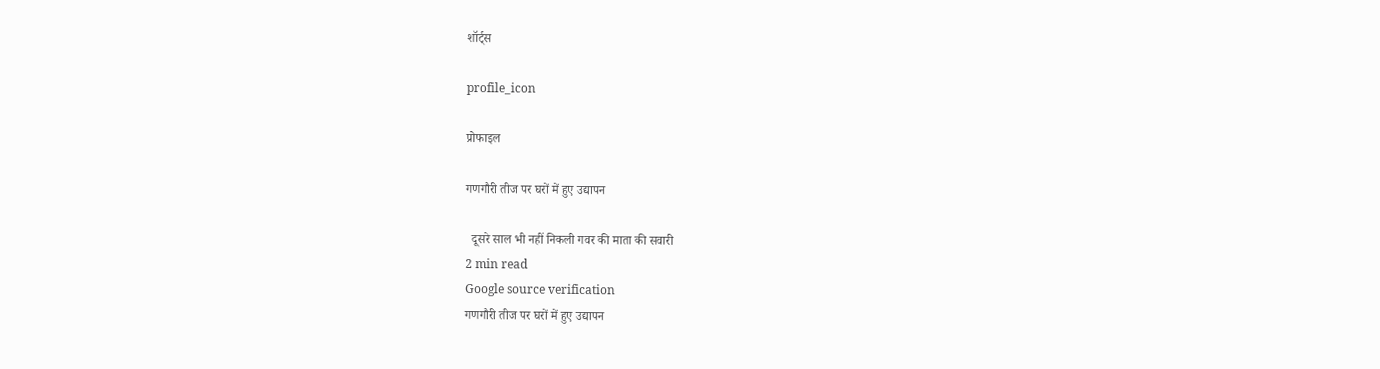शॉर्ट्स

profile_icon

प्रोफाइल

गणगौरी तीज पर घरों में हुए उद्यापन

  दूसरे साल भी नहीं निकली गवर की माता की सवारी
2 min read
Google source verification
गणगौरी तीज पर घरों में हुए उद्यापन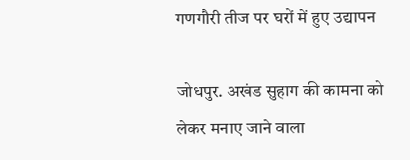गणगौरी तीज पर घरों में हुए उद्यापन

जोधपुर. अखंड सुहाग की कामना को लेकर मनाए जाने वाला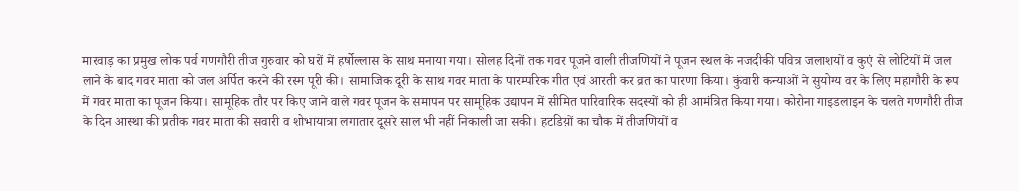मारवाड़ का प्रमुख लोक पर्व गणगौरी तीज गुरुवार को घरों में हर्षोल्लास के साथ मनाया गया। सोलह दिनों तक गवर पूजने वाली तीजणियों ने पूजन स्थल के नजदीकी पवित्र जलाशयों व कुएं से लोटियों में जल लाने के बाद गवर माता को जल अर्पित करने की रस्म पूरी की। सामाजिक दूरी के साथ गवर माता के पारम्परिक गीत एवं आरती कर व्रत का पारणा किया। कुंवारी कन्याओं ने सुयोग्य वर के लिए महागौरी के रूप में गवर माता का पूजन किया। सामूहिक तौर पर किए जाने वाले गवर पूजन के समापन पर सामूहिक उद्यापन में सीमित पारिवारिक सदस्यों को ही आमंत्रित किया गया। कोरोना गाइडलाइन के चलते गणगौरी तीज के दिन आस्था की प्रतीक गवर माता की सवारी व शोभायात्रा लगातार दूसरे साल भी नहीं निकाली जा सकी। हटडिय़ों का चौक में तीजणियों व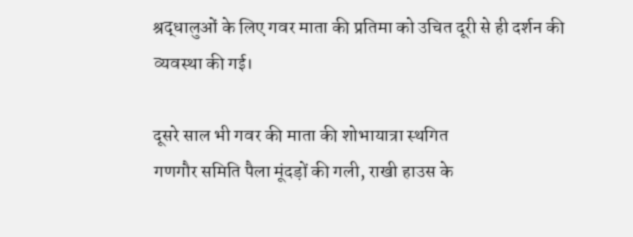श्रद्धालुओं के लिए गवर माता की प्रतिमा को उचित दूरी से ही दर्शन की व्यवस्था की गई।

दूसरे साल भी गवर की माता की शोभायात्रा स्थगित
गणगौर समिति पैला मूंदड़ों की गली, राखी हाउस के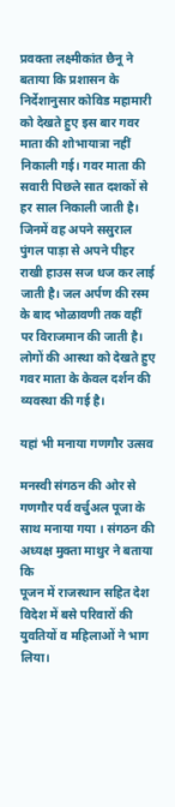प्रवक्ता लक्ष्मीकांत छैनू ने बताया कि प्रशासन के निर्देशानुसार कोविड महामारी को देखते हुए इस बार गवर माता की शोभायात्रा नहीं निकाली गई। गवर माता की सवारी पिछले सात दशकों से हर साल निकाली जाती है। जिनमें वह अपने ससुराल पुंगल पाड़ा से अपने पीहर राखी हाउस सज धज कर लाई जाती है। जल अर्पण की रस्म के बाद भोळावणी तक वहीं पर विराजमान की जाती है। लोगों की आस्था को देखते हुए गवर माता के केवल दर्शन की व्यवस्था की गई है।

यहां भी मनाया गणगौर उत्सव

मनस्वी संगठन की ओर से गणगौर पर्व वर्चुअल पूजा के साथ मनाया गया । संगठन की अध्यक्ष मुक्ता माथुर ने बताया कि
पूजन में राजस्थान सहित देश विदेश में बसे परिवारों की युवतियों व महिलाओं ने भाग लिया।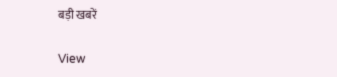बड़ी खबरें

View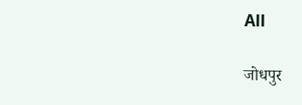All

जोधपुर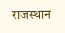राजस्थान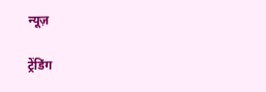न्यूज़

ट्रेंडिंग